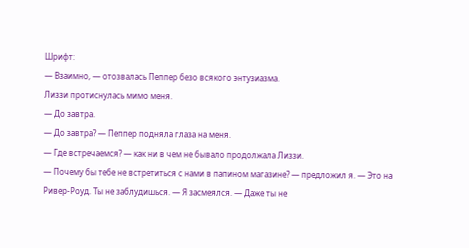Шрифт:
— Взаимно, — отозвалась Пеппер безо всякого энтузиазма.
Лиззи протиснулась мимо меня.
— До завтра.
— До завтра? — Пеппер подняла глаза на меня.
— Где встречаемся? — как ни в чем не бывало продолжала Лиззи.
— Почему бы тебе не встретиться с нами в папином магазине? — предложил я. — Это на Ривер-Роуд. Ты не заблудишься. — Я засмеялся. — Даже ты не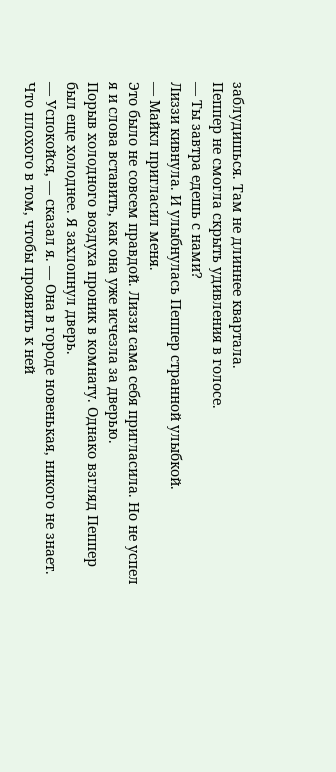заблудишься. Там не длиннее квартала.
Пеппер не смогла скрыть удивления в голосе.
— Ты завтра едешь с нами?
Лиззи кивнула. И улыбнулась Пеппер странной улыбкой.
— Майкл пригласил меня.
Это было не совсем правдой. Лиззи сама себя пригласила. Но не успел я и слова вставить, как она уже исчезла за дверью.
Порыв холодного воздуха проник в комнату. Однако взгляд Пеппер был еще холоднее. Я захлопнул дверь.
— Успокойся, — сказал я. — Она в городе новенькая, никого не знает. Что плохого в том, чтобы проявить к ней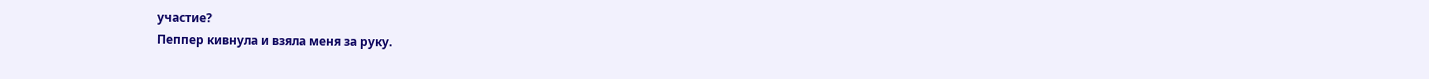участие?
Пеппер кивнула и взяла меня за руку.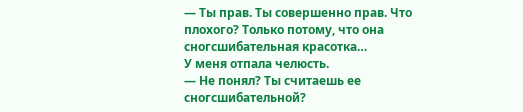— Ты прав. Ты совершенно прав. Что плохого? Только потому, что она сногсшибательная красотка…
У меня отпала челюсть.
— Не понял? Ты считаешь ее сногсшибательной?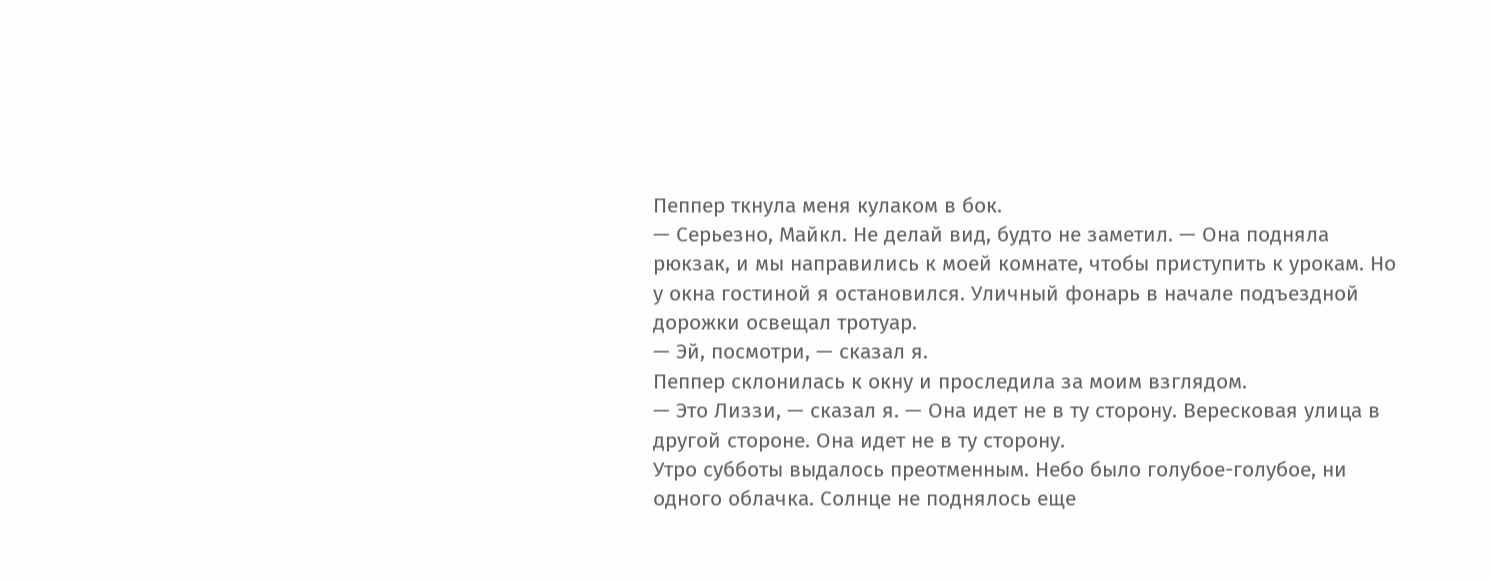Пеппер ткнула меня кулаком в бок.
— Серьезно, Майкл. Не делай вид, будто не заметил. — Она подняла рюкзак, и мы направились к моей комнате, чтобы приступить к урокам. Но у окна гостиной я остановился. Уличный фонарь в начале подъездной дорожки освещал тротуар.
— Эй, посмотри, — сказал я.
Пеппер склонилась к окну и проследила за моим взглядом.
— Это Лиззи, — сказал я. — Она идет не в ту сторону. Вересковая улица в другой стороне. Она идет не в ту сторону.
Утро субботы выдалось преотменным. Небо было голубое-голубое, ни одного облачка. Солнце не поднялось еще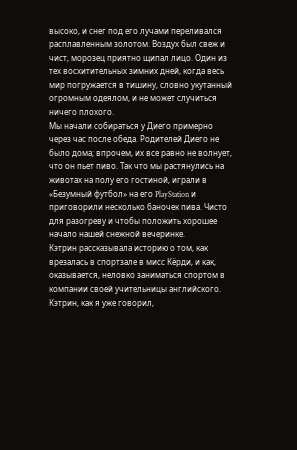высоко, и снег под его лучами переливался расплавленным золотом. Воздух был свеж и чист, морозец приятно щипал лицо. Один из тех восхитительных зимних дней, когда весь мир погружается в тишину, словно укутанный огромным одеялом, и не может случиться ничего плохого.
Мы начали собираться у Диего примерно через час после обеда. Родителей Диего не было дома; впрочем, их все равно не волнует, что он пьет пиво. Так что мы растянулись на животах на полу его гостиной, играли в «Безумный футбол» на его PlayStation и приговорили несколько баночек пива. Чисто для разогреву и чтобы положить хорошее начало нашей снежной вечеринке.
Кэтрин рассказывала историю о том, как врезалась в спортзале в мисс Кёрди, и как, оказывается, неловко заниматься спортом в компании своей учительницы английского. Кэтрин, как я уже говорил,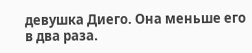девушка Диего. Она меньше его в два раза.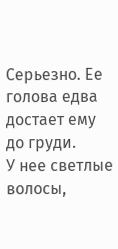Серьезно. Ее голова едва достает ему до груди.
У нее светлые волосы,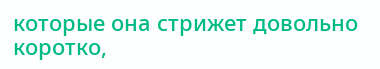которые она стрижет довольно коротко,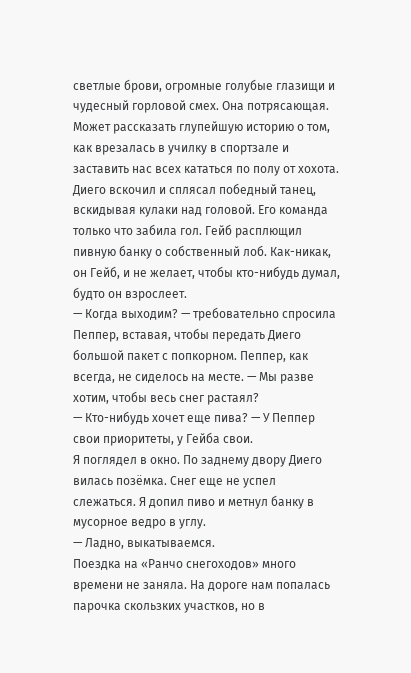светлые брови, огромные голубые глазищи и чудесный горловой смех. Она потрясающая. Может рассказать глупейшую историю о том, как врезалась в училку в спортзале и заставить нас всех кататься по полу от хохота.
Диего вскочил и сплясал победный танец, вскидывая кулаки над головой. Его команда только что забила гол. Гейб расплющил пивную банку о собственный лоб. Как-никак, он Гейб, и не желает, чтобы кто-нибудь думал, будто он взрослеет.
— Когда выходим? — требовательно спросила Пеппер, вставая, чтобы передать Диего большой пакет с попкорном. Пеппер, как всегда, не сиделось на месте. — Мы разве хотим, чтобы весь снег растаял?
— Кто-нибудь хочет еще пива? — У Пеппер свои приоритеты, у Гейба свои.
Я поглядел в окно. По заднему двору Диего вилась позёмка. Снег еще не успел слежаться. Я допил пиво и метнул банку в мусорное ведро в углу.
— Ладно, выкатываемся.
Поездка на «Ранчо снегоходов» много времени не заняла. На дороге нам попалась парочка скользких участков, но в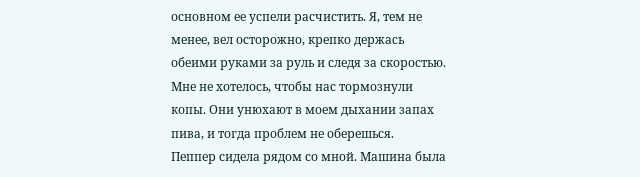основном ее успели расчистить. Я, тем не менее, вел осторожно, крепко держась обеими руками за руль и следя за скоростью. Мне не хотелось, чтобы нас тормознули копы. Они унюхают в моем дыхании запах пива, и тогда проблем не оберешься.
Пеппер сидела рядом со мной. Машина была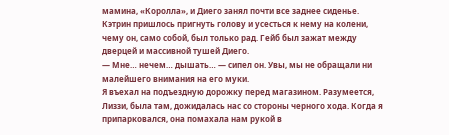мамина, «Королла», и Диего занял почти все заднее сиденье. Кэтрин пришлось пригнуть голову и усесться к нему на колени, чему он, само собой, был только рад. Гейб был зажат между дверцей и массивной тушей Диего.
— Мне… нечем… дышать… — сипел он. Увы, мы не обращали ни малейшего внимания на его муки.
Я въехал на подъездную дорожку перед магазином. Разумеется, Лиззи, была там, дожидалась нас со стороны черного хода. Когда я припарковался, она помахала нам рукой в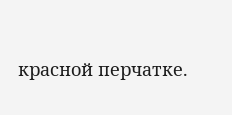красной перчатке.